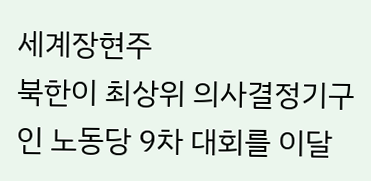세계장현주
북한이 최상위 의사결정기구인 노동당 9차 대회를 이달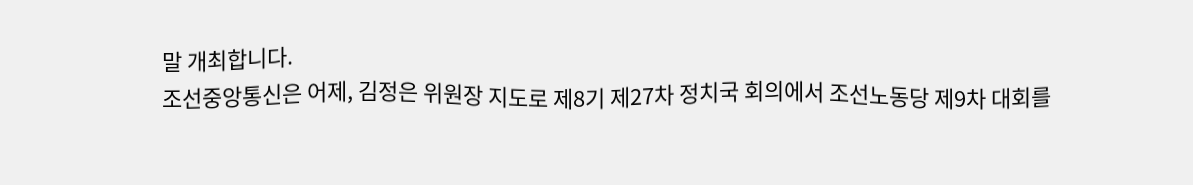말 개최합니다.
조선중앙통신은 어제, 김정은 위원장 지도로 제8기 제27차 정치국 회의에서 조선노동당 제9차 대회를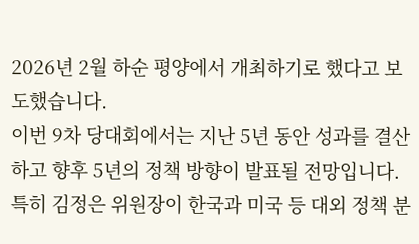2026년 2월 하순 평양에서 개최하기로 했다고 보도했습니다.
이번 9차 당대회에서는 지난 5년 동안 성과를 결산하고 향후 5년의 정책 방향이 발표될 전망입니다.
특히 김정은 위원장이 한국과 미국 등 대외 정책 분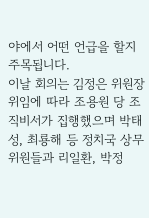야에서 어떤 언급을 할지 주목됩니다.
이날 회의는 김정은 위원장 위임에 따라 조용원 당 조직비서가 집행했으며 박태성, 최룡해 등 정치국 상무위원들과 리일환, 박정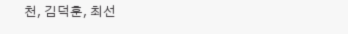천, 김덕훈, 최선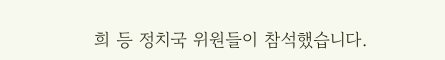희 등 정치국 위원들이 참석했습니다.